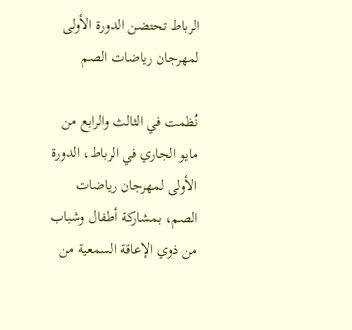الرباط تحتضن الدورة الأولى لمهرجان رياضات الصم

نُظمت في الثالث والرابع من مايو الجاري في الرباط، الدورة الأولى لمهرجان رياضات الصم، بمشاركة أطفال وشباب من ذوي الإعاقة السمعية من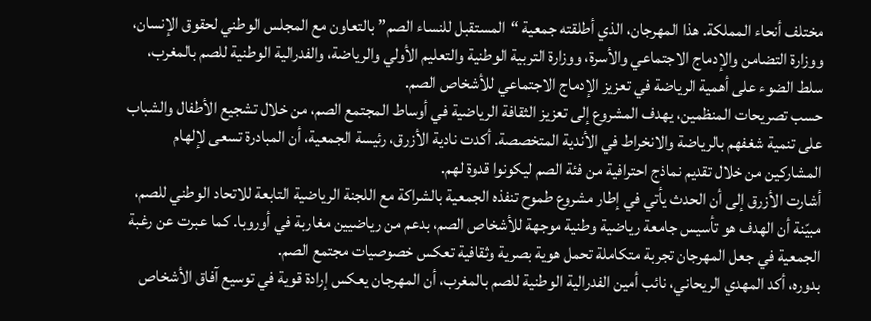مختلف أنحاء المملكة. هذا المهرجان، الذي أطلقته جمعية “المستقبل للنساء الصم” بالتعاون مع المجلس الوطني لحقوق الإنسان، ووزارة التضامن والإدماج الاجتماعي والأسرة، ووزارة التربية الوطنية والتعليم الأولي والرياضة، والفدرالية الوطنية للصم بالمغرب، سلط الضوء على أهمية الرياضة في تعزيز الإدماج الاجتماعي للأشخاص الصم.
حسب تصريحات المنظمين، يهدف المشروع إلى تعزيز الثقافة الرياضية في أوساط المجتمع الصم، من خلال تشجيع الأطفال والشباب على تنمية شغفهم بالرياضة والانخراط في الأندية المتخصصة. أكدت نادية الأزرق، رئيسة الجمعية، أن المبادرة تسعى لإلهام المشاركين من خلال تقديم نماذج احترافية من فئة الصم ليكونوا قدوة لهم.
أشارت الأزرق إلى أن الحدث يأتي في إطار مشروع طموح تنفذه الجمعية بالشراكة مع اللجنة الرياضية التابعة للاتحاد الوطني للصم، مبيّنة أن الهدف هو تأسيس جامعة رياضية وطنية موجهة للأشخاص الصم، بدعم من رياضيين مغاربة في أوروبا. كما عبرت عن رغبة الجمعية في جعل المهرجان تجربة متكاملة تحمل هوية بصرية وثقافية تعكس خصوصيات مجتمع الصم.
بدوره، أكد المهدي الريحاني، نائب أمين الفدرالية الوطنية للصم بالمغرب، أن المهرجان يعكس إرادة قوية في توسيع آفاق الأشخاص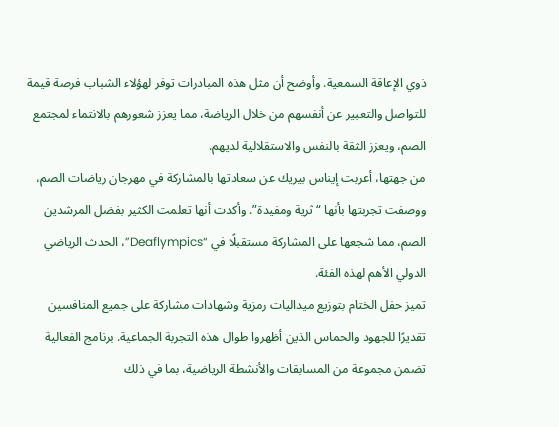ذوي الإعاقة السمعية. وأوضح أن مثل هذه المبادرات توفر لهؤلاء الشباب فرصة قيمة للتواصل والتعبير عن أنفسهم من خلال الرياضة، مما يعزز شعورهم بالانتماء لمجتمع الصم، ويعزز الثقة بالنفس والاستقلالية لديهم.
من جهتها، أعربت إيناس بيريك عن سعادتها بالمشاركة في مهرجان رياضات الصم، ووصفت تجربتها بأنها “ثرية ومفيدة”. وأكدت أنها تعلمت الكثير بفضل المرشدين الصم، مما شجعها على المشاركة مستقبلًا في “Deaflympics”، الحدث الرياضي الدولي الأهم لهذه الفئة.
تميز حفل الختام بتوزيع ميداليات رمزية وشهادات مشاركة على جميع المنافسين تقديرًا للجهود والحماس الذين أظهروا طوال هذه التجربة الجماعية. برنامج الفعالية تضمن مجموعة من المسابقات والأنشطة الرياضية، بما في ذلك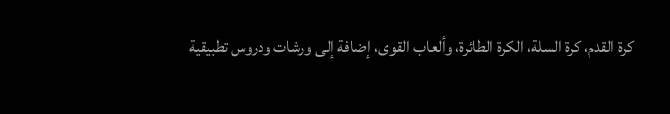كرة القدم، كرة السلة، الكرة الطائرة، وألعاب القوى، إضافة إلى ورشات ودروس تطبيقية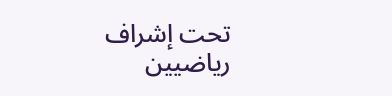تحت إشراف رياضيين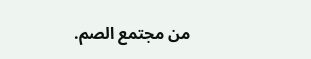من مجتمع الصم.